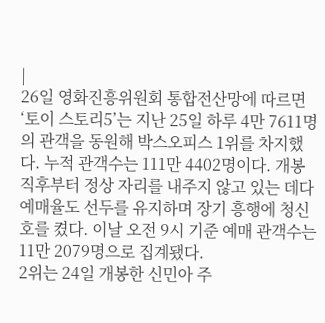|
26일 영화진흥위원회 통합전산망에 따르면 ‘토이 스토리5’는 지난 25일 하루 4만 7611명의 관객을 동원해 박스오피스 1위를 차지했다. 누적 관객수는 111만 4402명이다. 개봉 직후부터 정상 자리를 내주지 않고 있는 데다 예매율도 선두를 유지하며 장기 흥행에 청신호를 켰다. 이날 오전 9시 기준 예매 관객수는 11만 2079명으로 집계됐다.
2위는 24일 개봉한 신민아 주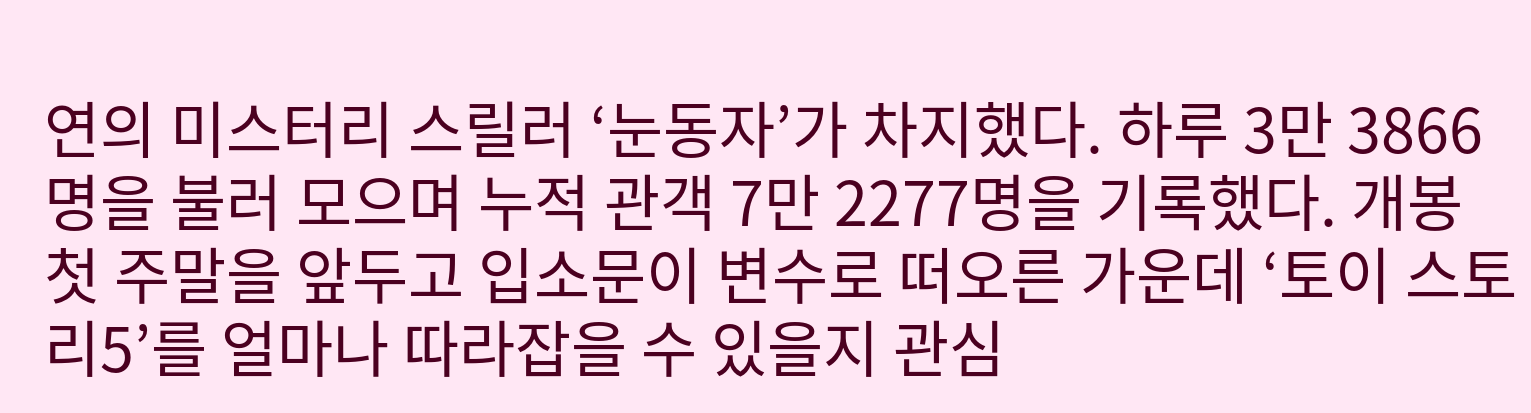연의 미스터리 스릴러 ‘눈동자’가 차지했다. 하루 3만 3866명을 불러 모으며 누적 관객 7만 2277명을 기록했다. 개봉 첫 주말을 앞두고 입소문이 변수로 떠오른 가운데 ‘토이 스토리5’를 얼마나 따라잡을 수 있을지 관심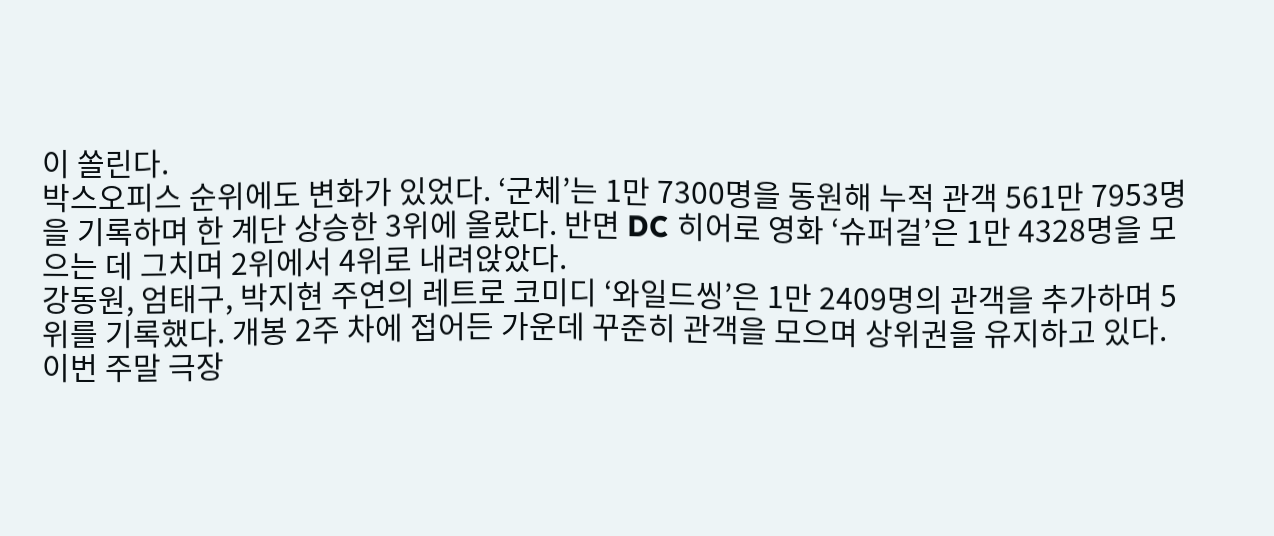이 쏠린다.
박스오피스 순위에도 변화가 있었다. ‘군체’는 1만 7300명을 동원해 누적 관객 561만 7953명을 기록하며 한 계단 상승한 3위에 올랐다. 반면 DC 히어로 영화 ‘슈퍼걸’은 1만 4328명을 모으는 데 그치며 2위에서 4위로 내려앉았다.
강동원, 엄태구, 박지현 주연의 레트로 코미디 ‘와일드씽’은 1만 2409명의 관객을 추가하며 5위를 기록했다. 개봉 2주 차에 접어든 가운데 꾸준히 관객을 모으며 상위권을 유지하고 있다.
이번 주말 극장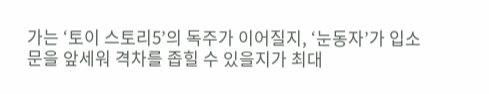가는 ‘토이 스토리5’의 독주가 이어질지, ‘눈동자’가 입소문을 앞세워 격차를 좁힐 수 있을지가 최대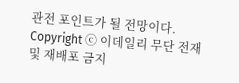관전 포인트가 될 전망이다.
Copyright ⓒ 이데일리 무단 전재 및 재배포 금지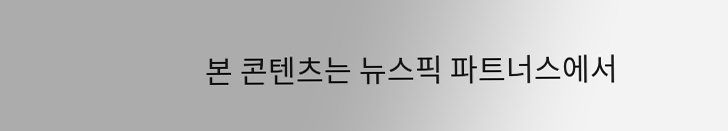본 콘텐츠는 뉴스픽 파트너스에서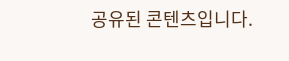공유된 콘텐츠입니다.